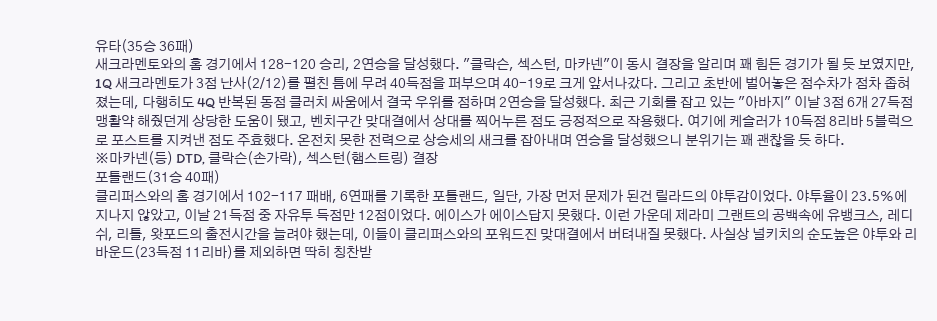유타(35승 36패)
새크라멘토와의 홈 경기에서 128-120 승리, 2연승을 달성했다. "클락슨, 섹스턴, 마카넨"이 동시 결장을 알리며 꽤 힘든 경기가 될 듯 보였지만, 1Q 새크라멘토가 3점 난사(2/12)를 펼친 틈에 무려 40득점을 퍼부으며 40-19로 크게 앞서나갔다. 그리고 초반에 벌어놓은 점수차가 점차 좁혀졌는데, 다행히도 4Q 반복된 동점 클러치 싸움에서 결국 우위를 점하며 2연승을 달성했다. 최근 기회를 잡고 있는 "아바지" 이날 3점 6개 27득점 맹활약 해줬던게 상당한 도움이 됐고, 벤치구간 맞대결에서 상대를 찍어누른 점도 긍정적으로 작용했다. 여기에 케슬러가 10득점 8리바 5블럭으로 포스트를 지켜낸 점도 주효했다. 온전치 못한 전력으로 상승세의 새크를 잡아내며 연승을 달성했으니 분위기는 꽤 괜찮을 듯 하다.
※마카넨(등) DTD, 클락슨(손가락), 섹스턴(햄스트링) 결장
포틀랜드(31승 40패)
클리퍼스와의 홈 경기에서 102-117 패배, 6연패를 기록한 포틀랜드, 일단, 가장 먼저 문제가 된건 릴라드의 야투감이었다. 야투율이 23.5%에 지나지 않았고, 이날 21득점 중 자유투 득점만 12점이었다. 에이스가 에이스답지 못했다. 이런 가운데 제라미 그랜트의 공백속에 유뱅크스, 레디쉬, 리틀, 왓포드의 출전시간을 늘려야 했는데, 이들이 클리퍼스와의 포워드진 맞대결에서 버텨내질 못했다. 사실상 널키치의 순도높은 야투와 리바운드(23득점 11리바)를 제외하면 딱히 칭찬받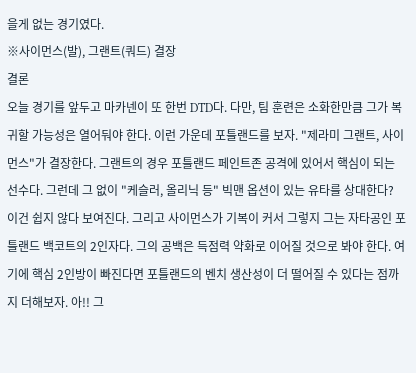을게 없는 경기였다.
※사이먼스(발), 그랜트(쿼드) 결장
결론
오늘 경기를 앞두고 마카넨이 또 한번 DTD다. 다만, 팀 훈련은 소화한만큼 그가 복귀할 가능성은 열어둬야 한다. 이런 가운데 포틀랜드를 보자. "제라미 그랜트, 사이먼스"가 결장한다. 그랜트의 경우 포틀랜드 페인트존 공격에 있어서 핵심이 되는 선수다. 그런데 그 없이 "케슬러, 올리닉 등" 빅맨 옵션이 있는 유타를 상대한다? 이건 쉽지 않다 보여진다. 그리고 사이먼스가 기복이 커서 그렇지 그는 자타공인 포틀랜드 백코트의 2인자다. 그의 공백은 득점력 약화로 이어질 것으로 봐야 한다. 여기에 핵심 2인방이 빠진다면 포틀랜드의 벤치 생산성이 더 떨어질 수 있다는 점까지 더해보자. 아!! 그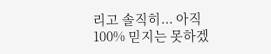리고 솔직히... 아직 100% 믿지는 못하겠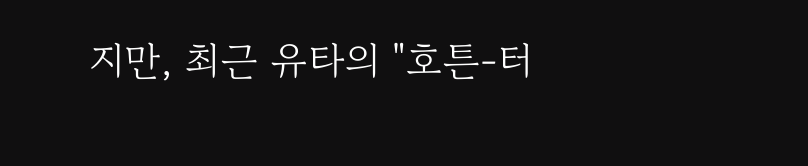지만, 최근 유타의 "호튼-터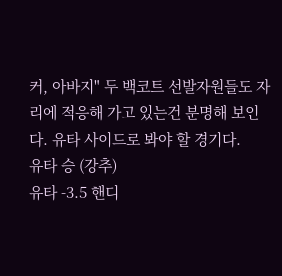커, 아바지" 두 백코트 선발자원들도 자리에 적응해 가고 있는건 분명해 보인다. 유타 사이드로 봐야 할 경기다.
유타 승 (강추)
유타 -3.5 핸디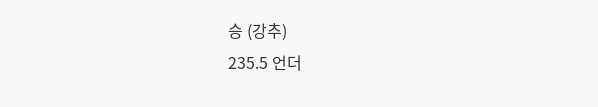승 (강추)
235.5 언더